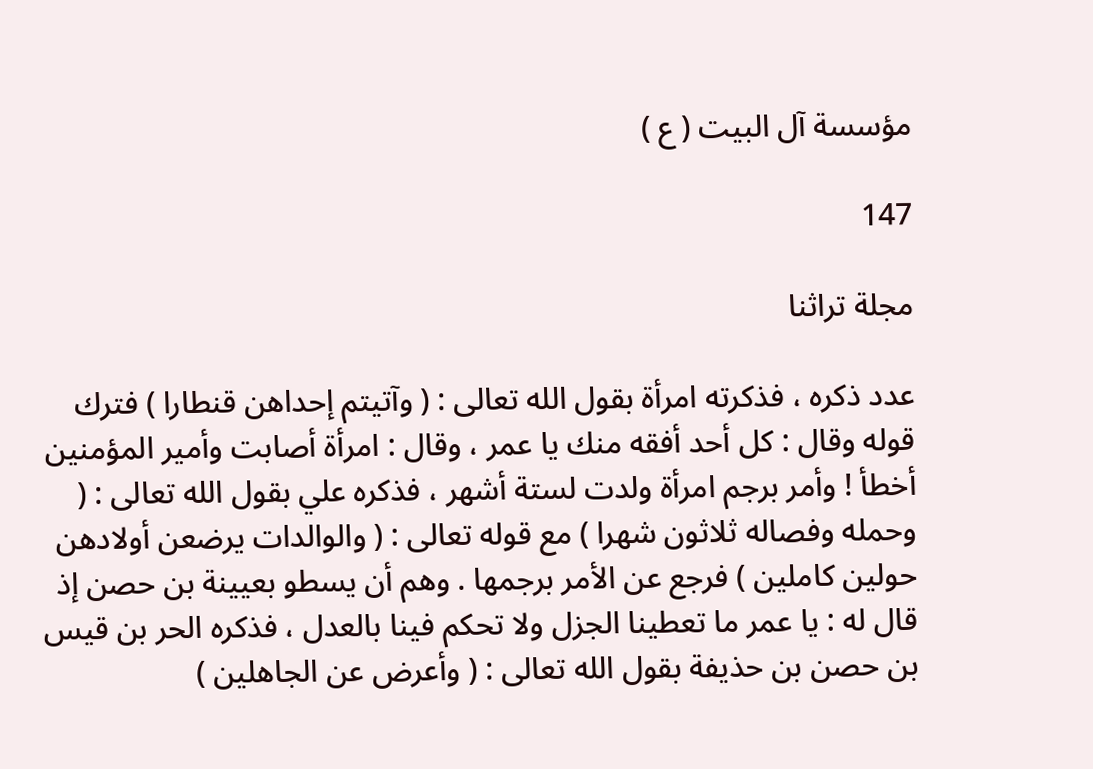مؤسسة آل البيت ( ع )

147

مجلة تراثنا

عدد ذكره ، فذكرته امرأة بقول الله تعالى : ( وآتيتم إحداهن قنطارا ) فترك قوله وقال : كل أحد أفقه منك يا عمر ، وقال : امرأة أصابت وأمير المؤمنين أخطأ ! وأمر برجم امرأة ولدت لستة أشهر ، فذكره علي بقول الله تعالى : ( وحمله وفصاله ثلاثون شهرا ) مع قوله تعالى : ( والوالدات يرضعن أولادهن حولين كاملين ) فرجع عن الأمر برجمها . وهم أن يسطو بعيينة بن حصن إذ قال له : يا عمر ما تعطينا الجزل ولا تحكم فينا بالعدل ، فذكره الحر بن قيس بن حصن بن حذيفة بقول الله تعالى : ( وأعرض عن الجاهلين )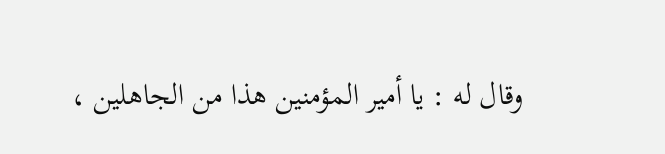وقال له : يا أمير المؤمنين هذا من الجاهلين ،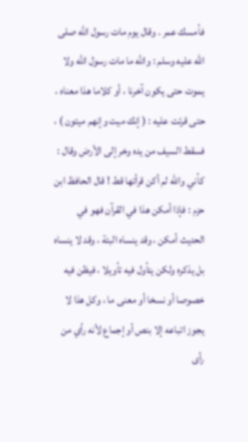فأمسك عمر . وقال يوم مات رسول الله صلى الله عليه وسلم : والله ما مات رسول الله ولا يموت حتى يكون آخرنا ، أو كلاما هذا معناه ، حتى قرئت عليه : ( إنك ميت وإنهم ميتون ) ، فسقط السيف من يده وخر إلى الأرض وقال : كأني والله لم أكن قرأتها قط ! قال الحافظ ابن حزم : فإذا أمكن هذا في القرآن فهو في الحديث أمكن ، وقد ينساه البتة ، وقد لا ينساه بل يذكره ولكن يتأول فيه تأويلا ، فيظن فيه خصوصا أو نسخا أو معنى ما ، وكل هذا لا يجوز اتباعه إلا بنص أو إجماع لأنه رأي من رأى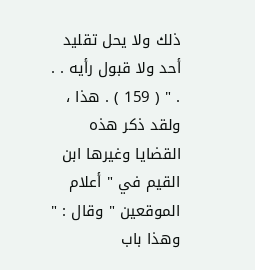ذلك ولا يحل تقليد أحد ولا قبول رأيه . . . " ( 159 ) . هذا ، ولقد ذكر هذه القضايا وغيرها ابن القيم في " أعلام الموقعين " وقال : " وهذا باب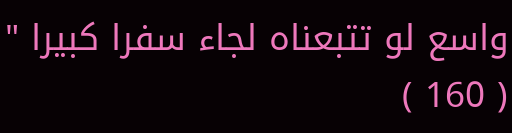واسع لو تتبعناه لجاء سفرا كبيرا " ( 160 )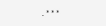. * * *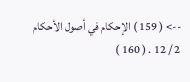--> ( 159 ) الإحكام في أصول الأحكام 2 / 12 . ( 160 )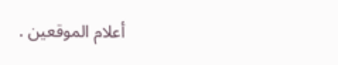أعلام الموقعين .